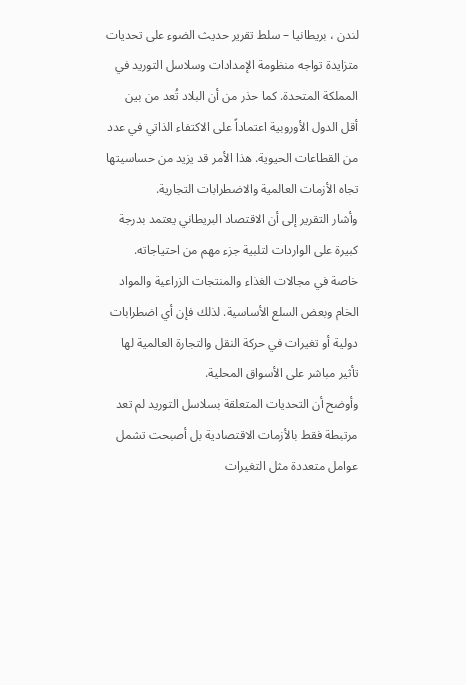لندن ، بريطانيا – سلط تقرير حديث الضوء على تحديات متزايدة تواجه منظومة الإمدادات وسلاسل التوريد في المملكة المتحدة. كما حذر من أن البلاد تُعد من بين أقل الدول الأوروبية اعتماداً على الاكتفاء الذاتي في عدد من القطاعات الحيوية. هذا الأمر قد يزيد من حساسيتها تجاه الأزمات العالمية والاضطرابات التجارية.
وأشار التقرير إلى أن الاقتصاد البريطاني يعتمد بدرجة كبيرة على الواردات لتلبية جزء مهم من احتياجاته. خاصة في مجالات الغذاء والمنتجات الزراعية والمواد الخام وبعض السلع الأساسية. لذلك فإن أي اضطرابات دولية أو تغيرات في حركة النقل والتجارة العالمية لها تأثير مباشر على الأسواق المحلية.
وأوضح أن التحديات المتعلقة بسلاسل التوريد لم تعد مرتبطة فقط بالأزمات الاقتصادية بل أصبحت تشمل عوامل متعددة مثل التغيرات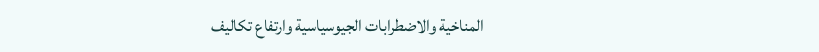المناخية والاضطرابات الجيوسياسية وارتفاع تكاليف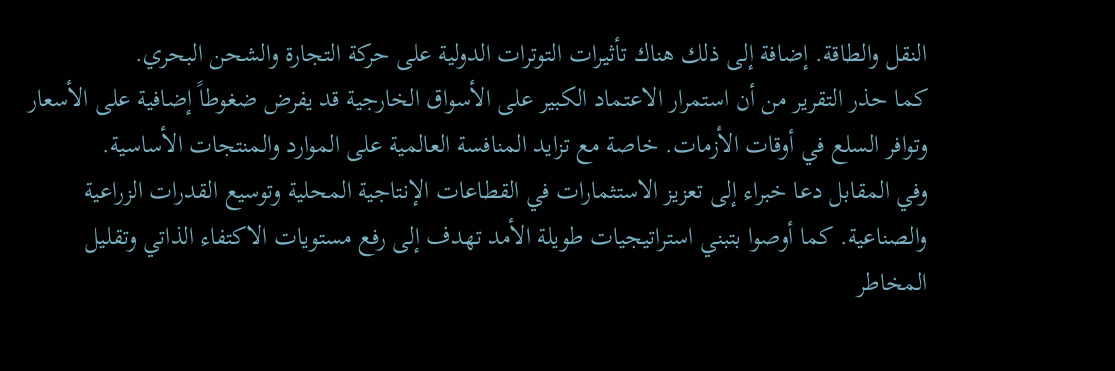النقل والطاقة. إضافة إلى ذلك هناك تأثيرات التوترات الدولية على حركة التجارة والشحن البحري.
كما حذر التقرير من أن استمرار الاعتماد الكبير على الأسواق الخارجية قد يفرض ضغوطاً إضافية على الأسعار وتوافر السلع في أوقات الأزمات. خاصة مع تزايد المنافسة العالمية على الموارد والمنتجات الأساسية.
وفي المقابل دعا خبراء إلى تعزيز الاستثمارات في القطاعات الإنتاجية المحلية وتوسيع القدرات الزراعية والصناعية. كما أوصوا بتبني استراتيجيات طويلة الأمد تهدف إلى رفع مستويات الاكتفاء الذاتي وتقليل المخاطر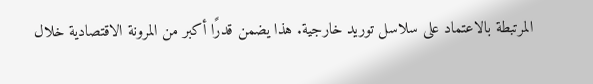المرتبطة بالاعتماد على سلاسل توريد خارجية. هذا يضمن قدرًا أكبر من المرونة الاقتصادية خلال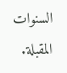السنوات المقبلة.